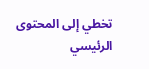تخطي إلى المحتوى الرئيسي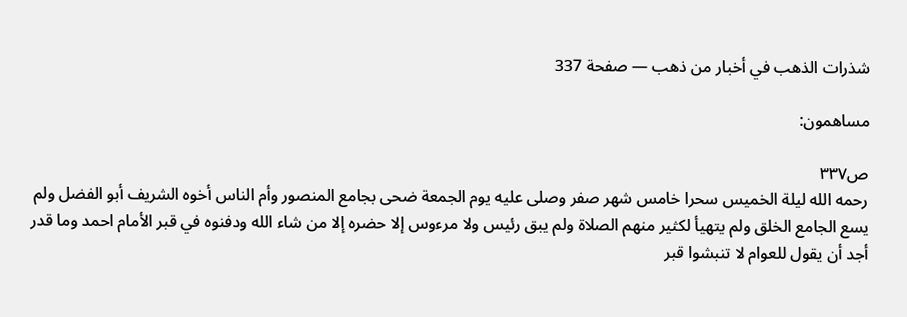شذرات الذهب في أخبار من ذهب — صفحة 337

مساهمون:

ص٣٣٧
رحمه الله ليلة الخميس سحرا خامس شهر صفر وصلى عليه يوم الجمعة ضحى بجامع المنصور وأم الناس أخوه الشريف أبو الفضل ولم يسع الجامع الخلق ولم يتهيأ لكثير منهم الصلاة ولم يبق رئيس ولا مرءوس إلا حضره إلا من شاء الله ودفنوه في قبر الأمام احمد وما قدر أجد أن يقول للعوام لا تنبشوا قبر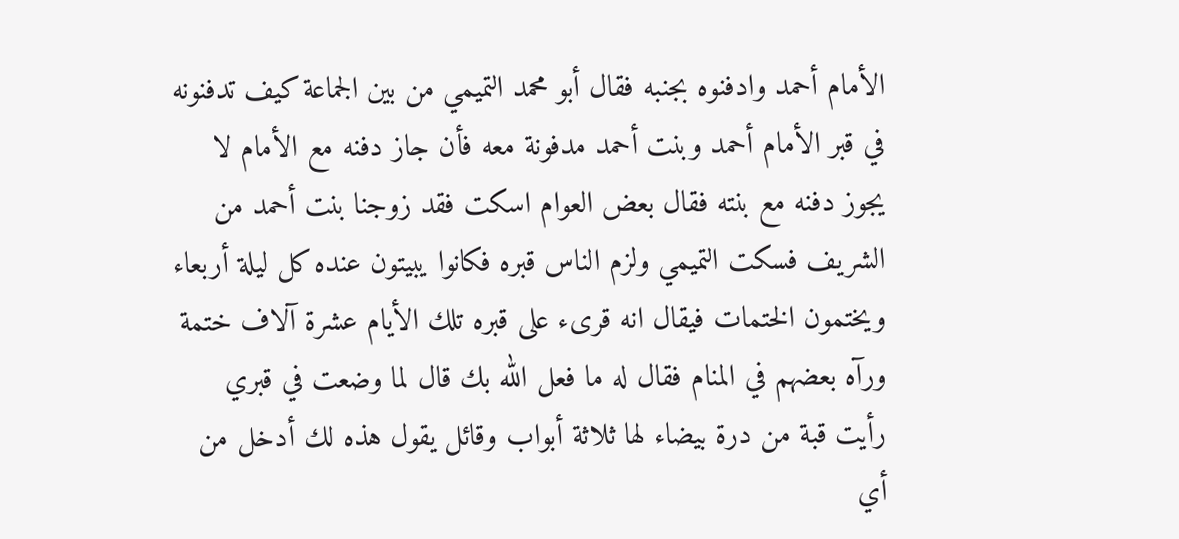الأمام أحمد وادفنوه بجنبه فقال أبو محمد التميمي من بين الجماعة كيف تدفنونه في قبر الأمام أحمد وبنت أحمد مدفونة معه فأن جاز دفنه مع الأمام لا يجوز دفنه مع بنته فقال بعض العوام اسكت فقد زوجنا بنت أحمد من الشريف فسكت التميمي ولزم الناس قبره فكانوا يبيتون عنده كل ليلة أربعاء ويختمون الختمات فيقال انه قرىء على قبره تلك الأيام عشرة آلاف ختمة ورآه بعضهم في المنام فقال له ما فعل الله بك قال لما وضعت في قبري رأيت قبة من درة بيضاء لها ثلاثة أبواب وقائل يقول هذه لك أدخل من أي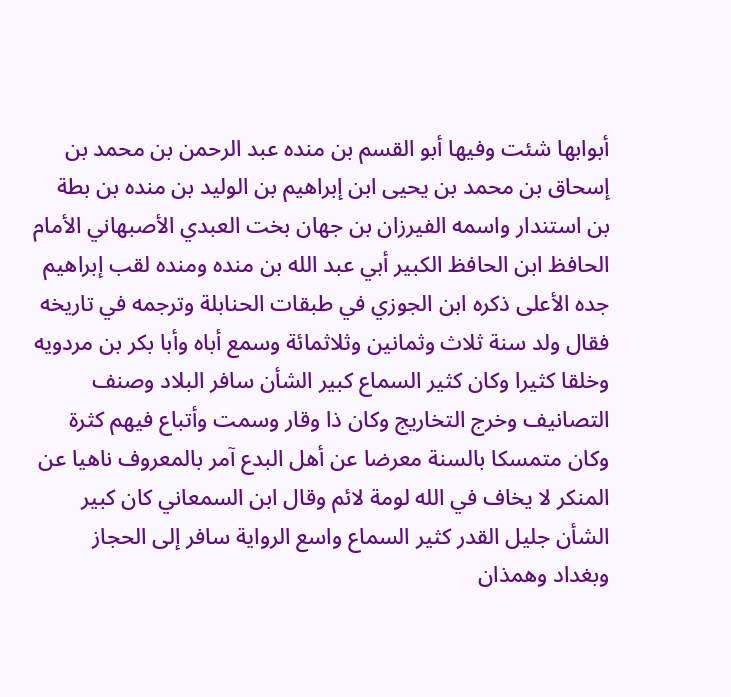أبوابها شئت وفيها أبو القسم بن منده عبد الرحمن بن محمد بن إسحاق بن محمد بن يحيى ابن إبراهيم بن الوليد بن منده بن بطة بن استندار واسمه الفيرزان بن جهان بخت العبدي الأصبهاني الأمام الحافظ ابن الحافظ الكبير أبي عبد الله بن منده ومنده لقب إبراهيم جده الأعلى ذكره ابن الجوزي في طبقات الحنابلة وترجمه في تاريخه فقال ولد سنة ثلاث وثمانين وثلاثمائة وسمع أباه وأبا بكر بن مردويه وخلقا كثيرا وكان كثير السماع كبير الشأن سافر البلاد وصنف التصانيف وخرج التخاريج وكان ذا وقار وسمت وأتباع فيهم كثرة وكان متمسكا بالسنة معرضا عن أهل البدع آمر بالمعروف ناهيا عن المنكر لا يخاف في الله لومة لائم وقال ابن السمعاني كان كبير الشأن جليل القدر كثير السماع واسع الرواية سافر إلى الحجاز وبغداد وهمذان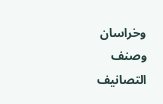وخراسان وصنف التصانيف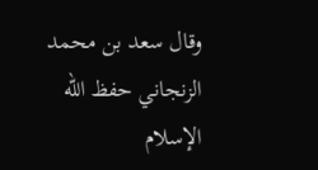وقال سعد بن محمد الزنجاني حفظ الله الإسلام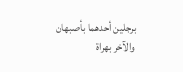برجلين أحدهما بأصبهان والآخر بهراة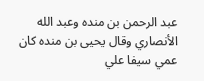عبد الرحمن بن منده وعبد الله الأنصاري وقال يحيى بن منده كان عمي سيفا علي